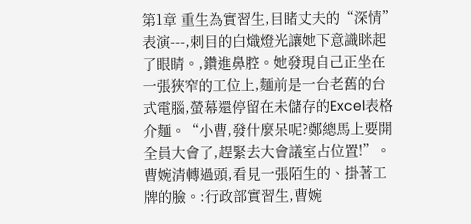第1章 重生為實習生,目睹丈夫的“深情”表演---,刺目的白熾燈光讓她下意識眯起了眼睛。,鑽進鼻腔。她發現自己正坐在一張狹窄的工位上,麵前是一台老舊的台式電腦,螢幕還停留在未儲存的Excel表格介麵。“小曹,發什麼呆呢?鄭總馬上要開全員大會了,趕緊去大會議室占位置!”。曹婉清轉過頭,看見一張陌生的、掛著工牌的臉。:行政部實習生,曹婉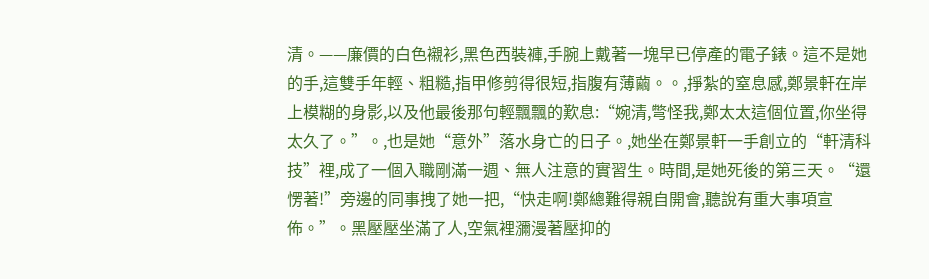清。——廉價的白色襯衫,黑色西裝褲,手腕上戴著一塊早已停產的電子錶。這不是她的手,這雙手年輕、粗糙,指甲修剪得很短,指腹有薄繭。。,掙紮的窒息感,鄭景軒在岸上模糊的身影,以及他最後那句輕飄飄的歎息:“婉清,彆怪我,鄭太太這個位置,你坐得太久了。”。,也是她“意外”落水身亡的日子。,她坐在鄭景軒一手創立的“軒清科技”裡,成了一個入職剛滿一週、無人注意的實習生。時間,是她死後的第三天。“還愣著!”旁邊的同事拽了她一把,“快走啊!鄭總難得親自開會,聽說有重大事項宣佈。”。黑壓壓坐滿了人,空氣裡瀰漫著壓抑的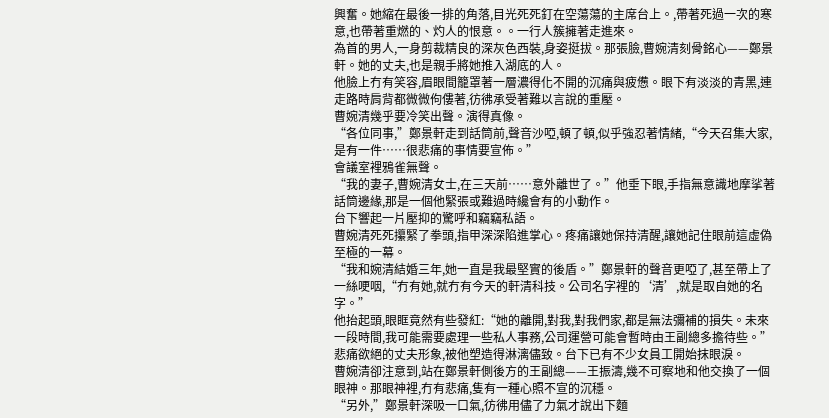興奮。她縮在最後一排的角落,目光死死釘在空蕩蕩的主席台上。,帶著死過一次的寒意,也帶著重燃的、灼人的恨意。。一行人簇擁著走進來。
為首的男人,一身剪裁精良的深灰色西裝,身姿挺拔。那張臉,曹婉清刻骨銘心——鄭景軒。她的丈夫,也是親手將她推入湖底的人。
他臉上冇有笑容,眉眼間籠罩著一層濃得化不開的沉痛與疲憊。眼下有淡淡的青黑,連走路時肩背都微微佝僂著,彷彿承受著難以言說的重壓。
曹婉清幾乎要冷笑出聲。演得真像。
“各位同事,”鄭景軒走到話筒前,聲音沙啞,頓了頓,似乎強忍著情緒,“今天召集大家,是有一件……很悲痛的事情要宣佈。”
會議室裡鴉雀無聲。
“我的妻子,曹婉清女士,在三天前……意外離世了。”他垂下眼,手指無意識地摩挲著話筒邊緣,那是一個他緊張或難過時纔會有的小動作。
台下響起一片壓抑的驚呼和竊竊私語。
曹婉清死死攥緊了拳頭,指甲深深陷進掌心。疼痛讓她保持清醒,讓她記住眼前這虛偽至極的一幕。
“我和婉清結婚三年,她一直是我最堅實的後盾。”鄭景軒的聲音更啞了,甚至帶上了一絲哽咽,“冇有她,就冇有今天的軒清科技。公司名字裡的‘清’,就是取自她的名字。”
他抬起頭,眼眶竟然有些發紅:“她的離開,對我,對我們家,都是無法彌補的損失。未來一段時間,我可能需要處理一些私人事務,公司運營可能會暫時由王副總多擔待些。”
悲痛欲絕的丈夫形象,被他塑造得淋漓儘致。台下已有不少女員工開始抹眼淚。
曹婉清卻注意到,站在鄭景軒側後方的王副總——王振濤,幾不可察地和他交換了一個眼神。那眼神裡,冇有悲痛,隻有一種心照不宣的沉穩。
“另外,”鄭景軒深吸一口氣,彷彿用儘了力氣才說出下麵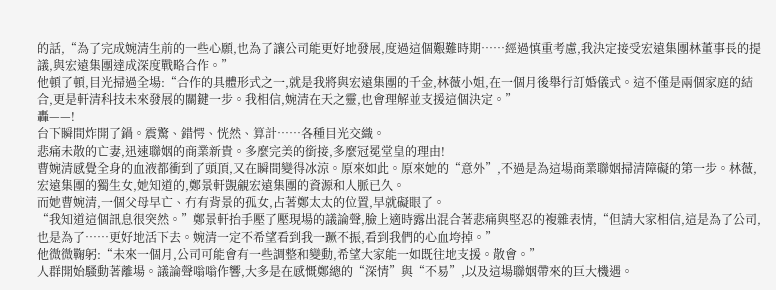的話,“為了完成婉清生前的一些心願,也為了讓公司能更好地發展,度過這個艱難時期……經過慎重考慮,我決定接受宏遠集團林董事長的提議,與宏遠集團達成深度戰略合作。”
他頓了頓,目光掃過全場:“合作的具體形式之一,就是我將與宏遠集團的千金,林薇小姐,在一個月後舉行訂婚儀式。這不僅是兩個家庭的結合,更是軒清科技未來發展的關鍵一步。我相信,婉清在天之靈,也會理解並支援這個決定。”
轟——!
台下瞬間炸開了鍋。震驚、錯愕、恍然、算計……各種目光交織。
悲痛未散的亡妻,迅速聯姻的商業新貴。多麼完美的銜接,多麼冠冕堂皇的理由!
曹婉清感覺全身的血液都衝到了頭頂,又在瞬間變得冰涼。原來如此。原來她的“意外”,不過是為這場商業聯姻掃清障礙的第一步。林薇,宏遠集團的獨生女,她知道的,鄭景軒覬覦宏遠集團的資源和人脈已久。
而她曹婉清,一個父母早亡、冇有背景的孤女,占著鄭太太的位置,早就礙眼了。
“我知道這個訊息很突然。”鄭景軒抬手壓了壓現場的議論聲,臉上適時露出混合著悲痛與堅忍的複雜表情,“但請大家相信,這是為了公司,也是為了……更好地活下去。婉清一定不希望看到我一蹶不振,看到我們的心血垮掉。”
他微微鞠躬:“未來一個月,公司可能會有一些調整和變動,希望大家能一如既往地支援。散會。”
人群開始騷動著離場。議論聲嗡嗡作響,大多是在感慨鄭總的“深情”與“不易”,以及這場聯姻帶來的巨大機遇。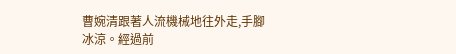曹婉清跟著人流機械地往外走,手腳冰涼。經過前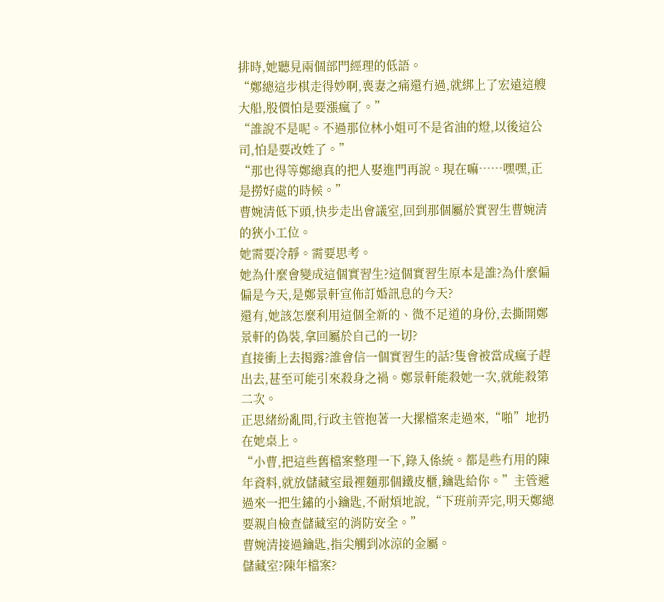排時,她聽見兩個部門經理的低語。
“鄭總這步棋走得妙啊,喪妻之痛還冇過,就綁上了宏遠這艘大船,股價怕是要漲瘋了。”
“誰說不是呢。不過那位林小姐可不是省油的燈,以後這公司,怕是要改姓了。”
“那也得等鄭總真的把人娶進門再說。現在嘛……嘿嘿,正是撈好處的時候。”
曹婉清低下頭,快步走出會議室,回到那個屬於實習生曹婉清的狹小工位。
她需要冷靜。需要思考。
她為什麼會變成這個實習生?這個實習生原本是誰?為什麼偏偏是今天,是鄭景軒宣佈訂婚訊息的今天?
還有,她該怎麼利用這個全新的、微不足道的身份,去撕開鄭景軒的偽裝,拿回屬於自己的一切?
直接衝上去揭露?誰會信一個實習生的話?隻會被當成瘋子趕出去,甚至可能引來殺身之禍。鄭景軒能殺她一次,就能殺第二次。
正思緒紛亂間,行政主管抱著一大摞檔案走過來,“啪”地扔在她桌上。
“小曹,把這些舊檔案整理一下,錄入係統。都是些冇用的陳年資料,就放儲藏室最裡麵那個鐵皮櫃,鑰匙給你。”主管遞過來一把生鏽的小鑰匙,不耐煩地說,“下班前弄完,明天鄭總要親自檢查儲藏室的消防安全。”
曹婉清接過鑰匙,指尖觸到冰涼的金屬。
儲藏室?陳年檔案?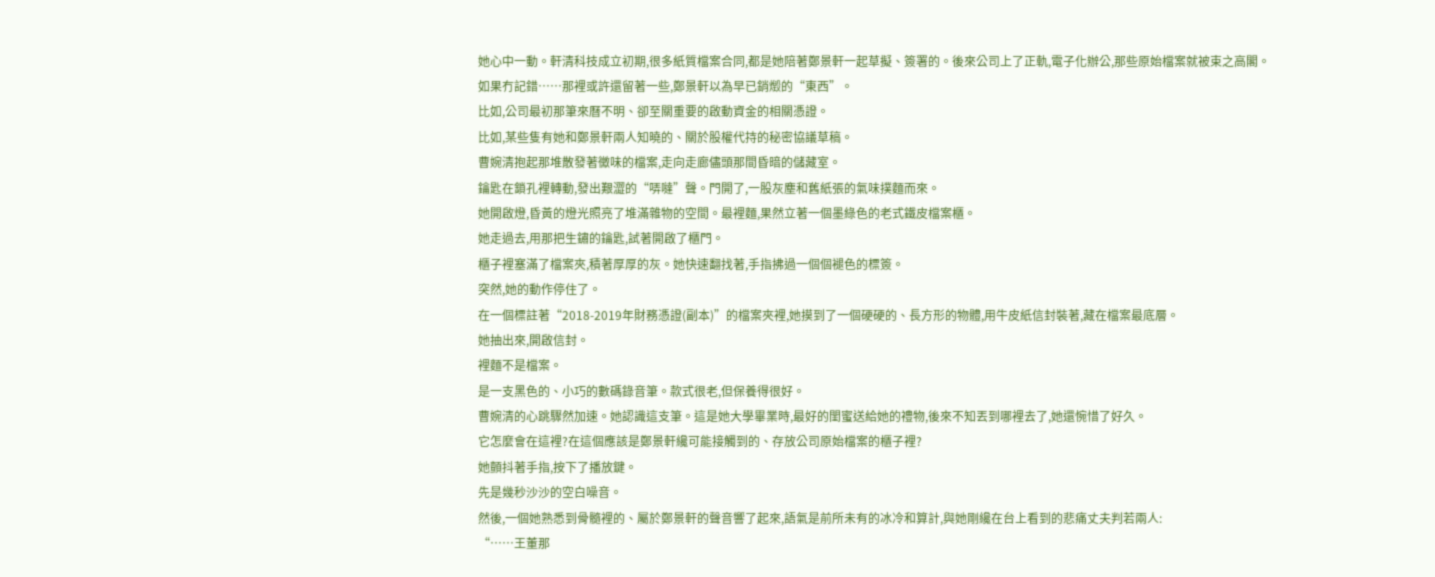她心中一動。軒清科技成立初期,很多紙質檔案合同,都是她陪著鄭景軒一起草擬、簽署的。後來公司上了正軌,電子化辦公,那些原始檔案就被束之高閣。
如果冇記錯……那裡或許還留著一些,鄭景軒以為早已銷燬的“東西”。
比如,公司最初那筆來曆不明、卻至關重要的啟動資金的相關憑證。
比如,某些隻有她和鄭景軒兩人知曉的、關於股權代持的秘密協議草稿。
曹婉清抱起那堆散發著黴味的檔案,走向走廊儘頭那間昏暗的儲藏室。
鑰匙在鎖孔裡轉動,發出艱澀的“哢噠”聲。門開了,一股灰塵和舊紙張的氣味撲麵而來。
她開啟燈,昏黃的燈光照亮了堆滿雜物的空間。最裡麵,果然立著一個墨綠色的老式鐵皮檔案櫃。
她走過去,用那把生鏽的鑰匙,試著開啟了櫃門。
櫃子裡塞滿了檔案夾,積著厚厚的灰。她快速翻找著,手指拂過一個個褪色的標簽。
突然,她的動作停住了。
在一個標註著“2018-2019年財務憑證(副本)”的檔案夾裡,她摸到了一個硬硬的、長方形的物體,用牛皮紙信封裝著,藏在檔案最底層。
她抽出來,開啟信封。
裡麵不是檔案。
是一支黑色的、小巧的數碼錄音筆。款式很老,但保養得很好。
曹婉清的心跳驟然加速。她認識這支筆。這是她大學畢業時,最好的閨蜜送給她的禮物,後來不知丟到哪裡去了,她還惋惜了好久。
它怎麼會在這裡?在這個應該是鄭景軒纔可能接觸到的、存放公司原始檔案的櫃子裡?
她顫抖著手指,按下了播放鍵。
先是幾秒沙沙的空白噪音。
然後,一個她熟悉到骨髓裡的、屬於鄭景軒的聲音響了起來,語氣是前所未有的冰冷和算計,與她剛纔在台上看到的悲痛丈夫判若兩人:
“……王董那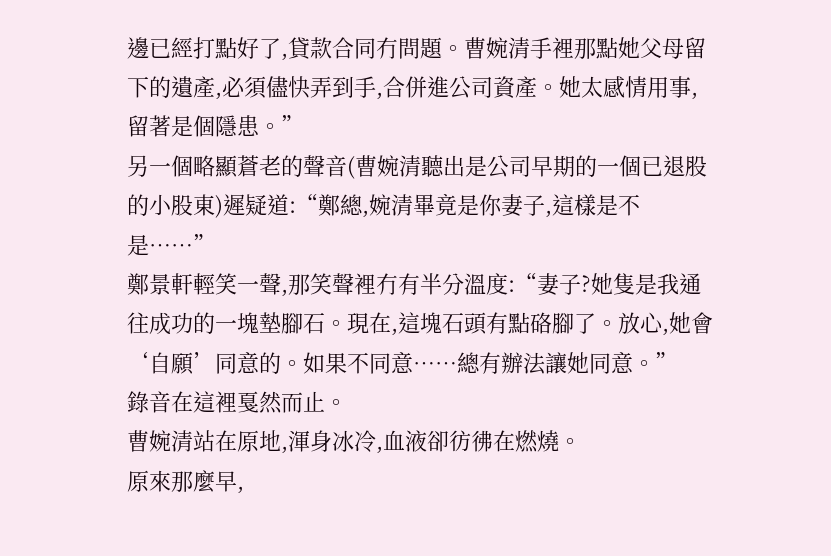邊已經打點好了,貸款合同冇問題。曹婉清手裡那點她父母留下的遺產,必須儘快弄到手,合併進公司資產。她太感情用事,留著是個隱患。”
另一個略顯蒼老的聲音(曹婉清聽出是公司早期的一個已退股的小股東)遲疑道:“鄭總,婉清畢竟是你妻子,這樣是不是……”
鄭景軒輕笑一聲,那笑聲裡冇有半分溫度:“妻子?她隻是我通往成功的一塊墊腳石。現在,這塊石頭有點硌腳了。放心,她會‘自願’同意的。如果不同意……總有辦法讓她同意。”
錄音在這裡戛然而止。
曹婉清站在原地,渾身冰冷,血液卻彷彿在燃燒。
原來那麼早,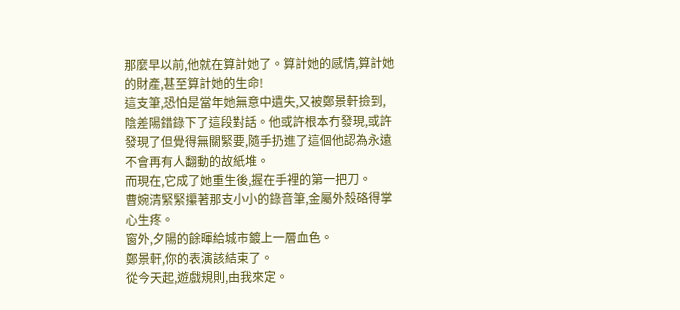那麼早以前,他就在算計她了。算計她的感情,算計她的財產,甚至算計她的生命!
這支筆,恐怕是當年她無意中遺失,又被鄭景軒撿到,陰差陽錯錄下了這段對話。他或許根本冇發現,或許發現了但覺得無關緊要,隨手扔進了這個他認為永遠不會再有人翻動的故紙堆。
而現在,它成了她重生後,握在手裡的第一把刀。
曹婉清緊緊攥著那支小小的錄音筆,金屬外殼硌得掌心生疼。
窗外,夕陽的餘暉給城市鍍上一層血色。
鄭景軒,你的表演該結束了。
從今天起,遊戲規則,由我來定。